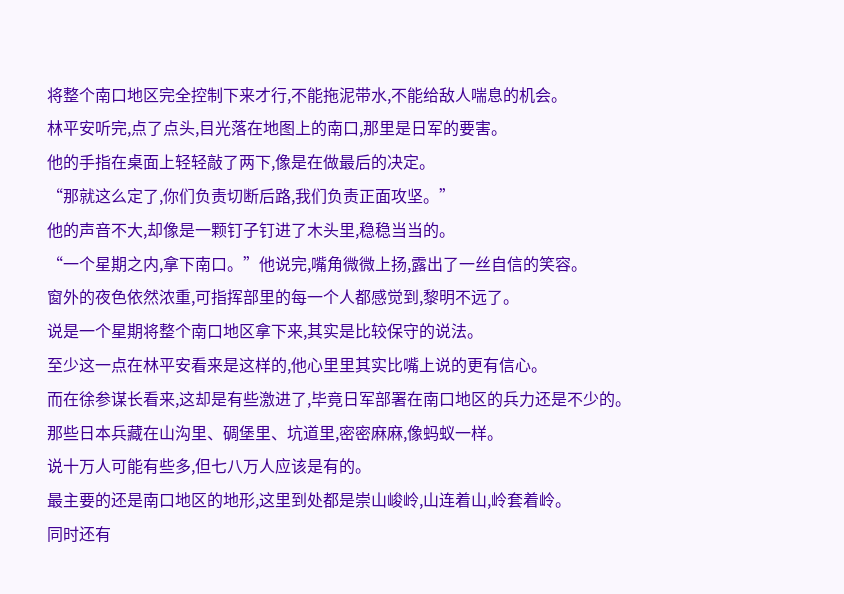将整个南口地区完全控制下来才行,不能拖泥带水,不能给敌人喘息的机会。
林平安听完,点了点头,目光落在地图上的南口,那里是日军的要害。
他的手指在桌面上轻轻敲了两下,像是在做最后的决定。
“那就这么定了,你们负责切断后路,我们负责正面攻坚。”
他的声音不大,却像是一颗钉子钉进了木头里,稳稳当当的。
“一个星期之内,拿下南口。”他说完,嘴角微微上扬,露出了一丝自信的笑容。
窗外的夜色依然浓重,可指挥部里的每一个人都感觉到,黎明不远了。
说是一个星期将整个南口地区拿下来,其实是比较保守的说法。
至少这一点在林平安看来是这样的,他心里里其实比嘴上说的更有信心。
而在徐参谋长看来,这却是有些激进了,毕竟日军部署在南口地区的兵力还是不少的。
那些日本兵藏在山沟里、碉堡里、坑道里,密密麻麻,像蚂蚁一样。
说十万人可能有些多,但七八万人应该是有的。
最主要的还是南口地区的地形,这里到处都是崇山峻岭,山连着山,岭套着岭。
同时还有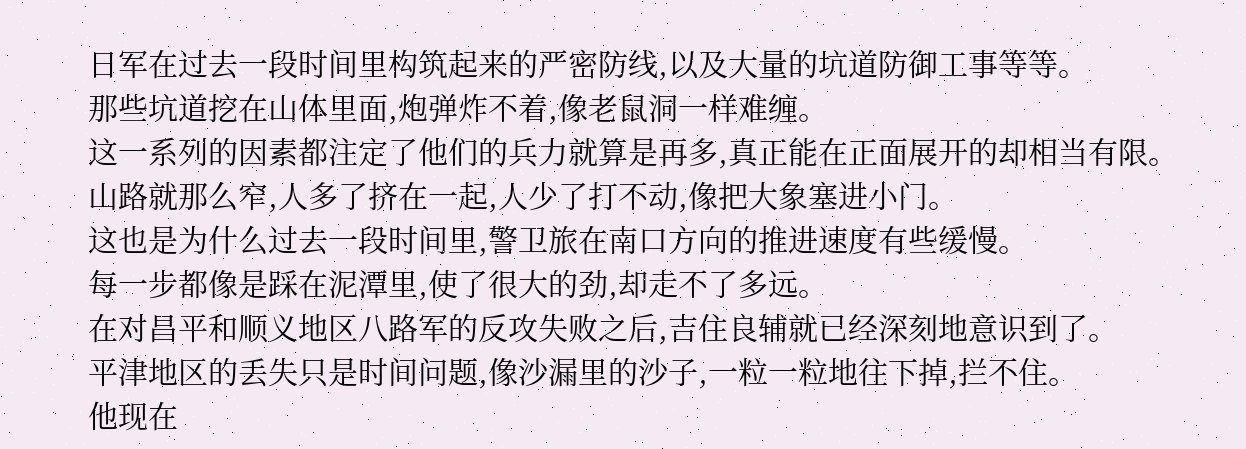日军在过去一段时间里构筑起来的严密防线,以及大量的坑道防御工事等等。
那些坑道挖在山体里面,炮弹炸不着,像老鼠洞一样难缠。
这一系列的因素都注定了他们的兵力就算是再多,真正能在正面展开的却相当有限。
山路就那么窄,人多了挤在一起,人少了打不动,像把大象塞进小门。
这也是为什么过去一段时间里,警卫旅在南口方向的推进速度有些缓慢。
每一步都像是踩在泥潭里,使了很大的劲,却走不了多远。
在对昌平和顺义地区八路军的反攻失败之后,吉住良辅就已经深刻地意识到了。
平津地区的丢失只是时间问题,像沙漏里的沙子,一粒一粒地往下掉,拦不住。
他现在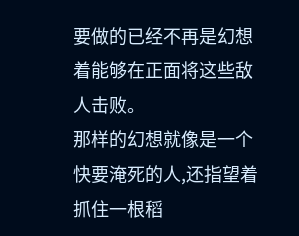要做的已经不再是幻想着能够在正面将这些敌人击败。
那样的幻想就像是一个快要淹死的人,还指望着抓住一根稻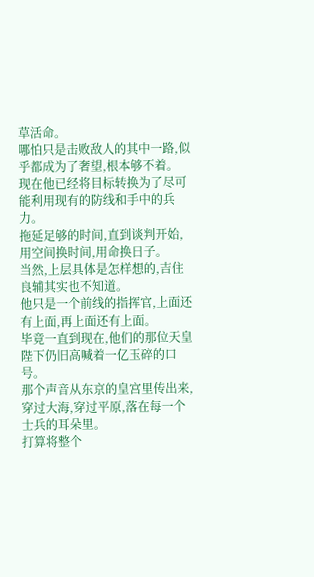草活命。
哪怕只是击败敌人的其中一路,似乎都成为了奢望,根本够不着。
现在他已经将目标转换为了尽可能利用现有的防线和手中的兵力。
拖延足够的时间,直到谈判开始,用空间换时间,用命换日子。
当然,上层具体是怎样想的,吉住良辅其实也不知道。
他只是一个前线的指挥官,上面还有上面,再上面还有上面。
毕竟一直到现在,他们的那位天皇陛下仍旧高喊着一亿玉碎的口号。
那个声音从东京的皇宫里传出来,穿过大海,穿过平原,落在每一个士兵的耳朵里。
打算将整个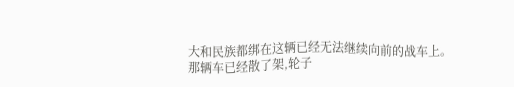大和民族都绑在这辆已经无法继续向前的战车上。
那辆车已经散了架,轮子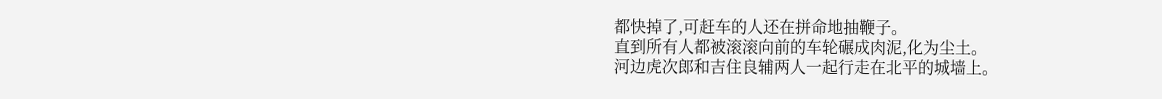都快掉了,可赶车的人还在拼命地抽鞭子。
直到所有人都被滚滚向前的车轮碾成肉泥,化为尘土。
河边虎次郎和吉住良辅两人一起行走在北平的城墙上。